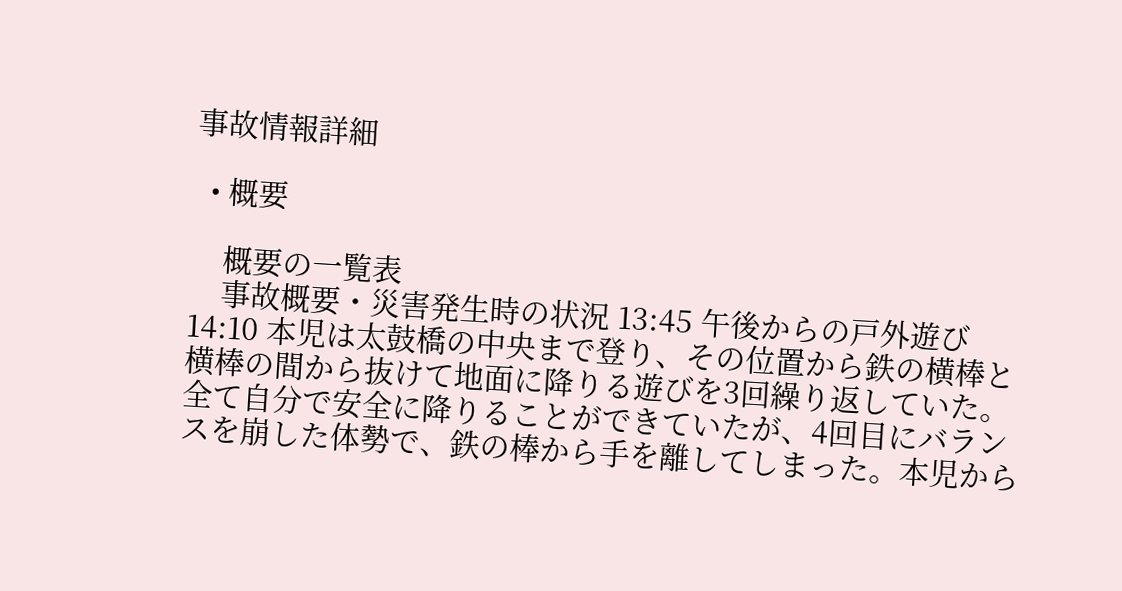事故情報詳細

  • 概要

    概要の一覧表
    事故概要・災害発生時の状況 13:45 午後からの戸外遊び 14:10 本児は太鼓橋の中央まで登り、その位置から鉄の横棒と横棒の間から抜けて地面に降りる遊びを3回繰り返していた。全て自分で安全に降りることができていたが、4回目にバランスを崩した体勢で、鉄の棒から手を離してしまった。本児から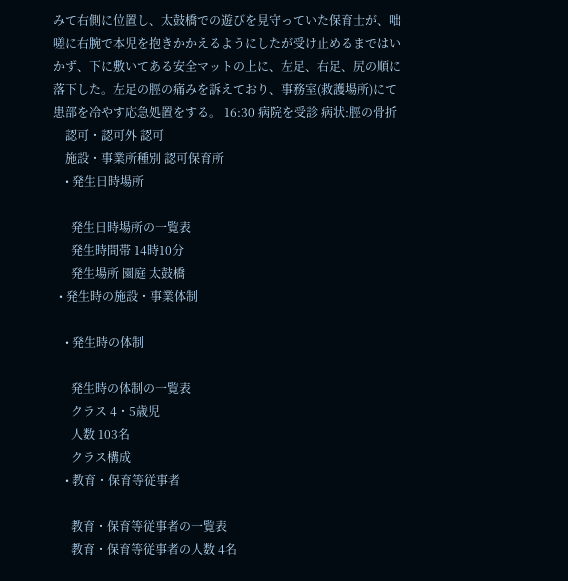みて右側に位置し、太鼓橋での遊びを見守っていた保育士が、咄嗟に右腕で本児を抱きかかえるようにしたが受け止めるまではいかず、下に敷いてある安全マットの上に、左足、右足、尻の順に落下した。左足の脛の痛みを訴えており、事務室(救護場所)にて患部を冷やす応急処置をする。 16:30 病院を受診 病状:脛の骨折
    認可・認可外 認可
    施設・事業所種別 認可保育所
    • 発生日時場所

      発生日時場所の一覧表
      発生時間帯 14時10分
      発生場所 園庭 太鼓橋
  • 発生時の施設・事業体制

    • 発生時の体制

      発生時の体制の一覧表
      クラス 4・5歳児
      人数 103名
      クラス構成
    • 教育・保育等従事者

      教育・保育等従事者の一覧表
      教育・保育等従事者の人数 4名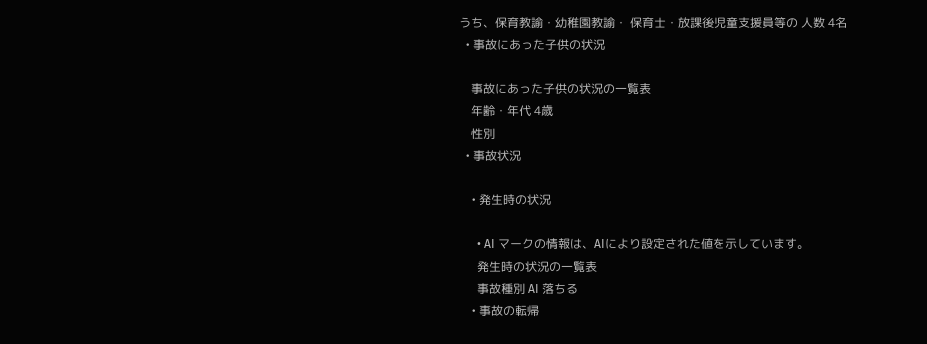うち、保育教諭・幼稚園教諭・ 保育士・放課後児童支援員等の 人数 4名
  • 事故にあった子供の状況

    事故にあった子供の状況の一覧表
    年齢・年代 4歳
    性別
  • 事故状況

    • 発生時の状況

      • AI マークの情報は、AIにより設定された値を示しています。
      発生時の状況の一覧表
      事故種別 AI 落ちる
    • 事故の転帰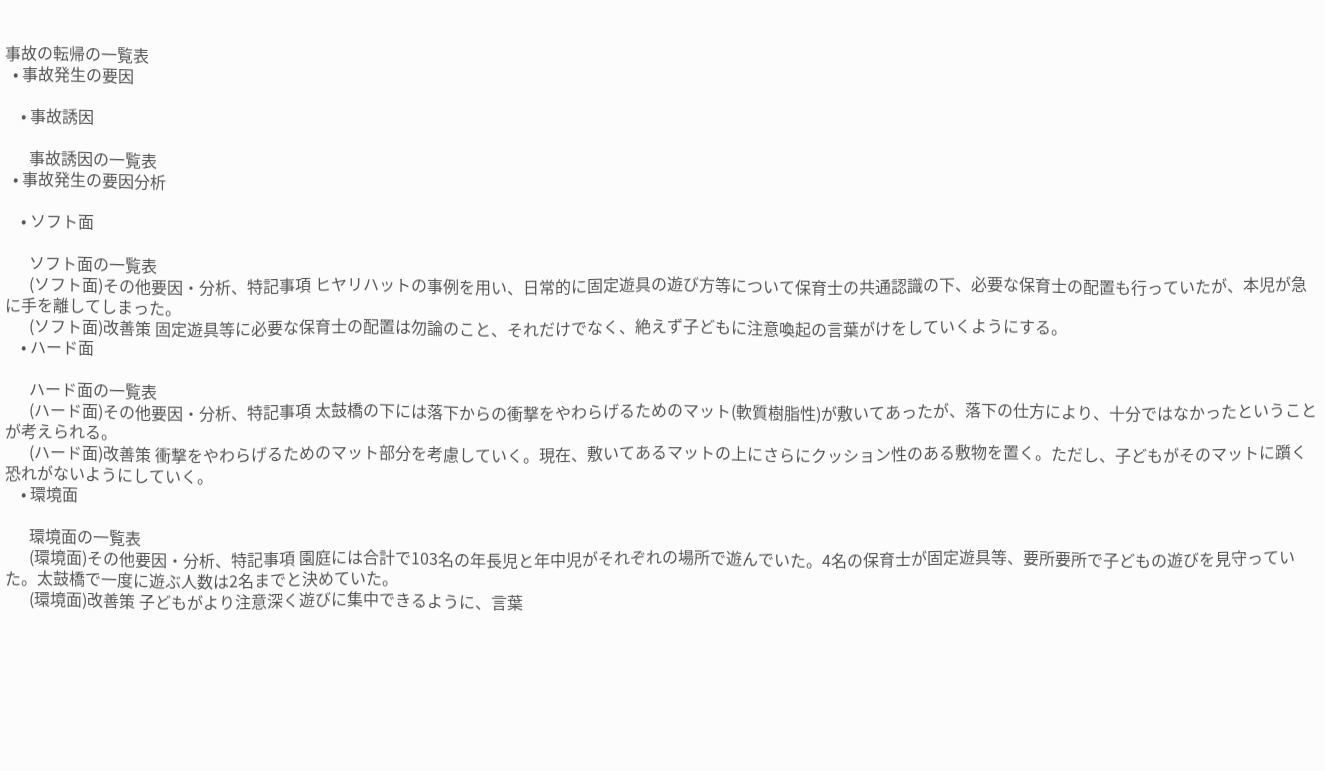事故の転帰の一覧表
  • 事故発生の要因

    • 事故誘因

      事故誘因の一覧表
  • 事故発生の要因分析

    • ソフト面

      ソフト面の一覧表
      (ソフト面)その他要因・分析、特記事項 ヒヤリハットの事例を用い、日常的に固定遊具の遊び方等について保育士の共通認識の下、必要な保育士の配置も行っていたが、本児が急に手を離してしまった。
      (ソフト面)改善策 固定遊具等に必要な保育士の配置は勿論のこと、それだけでなく、絶えず子どもに注意喚起の言葉がけをしていくようにする。
    • ハード面

      ハード面の一覧表
      (ハード面)その他要因・分析、特記事項 太鼓橋の下には落下からの衝撃をやわらげるためのマット(軟質樹脂性)が敷いてあったが、落下の仕方により、十分ではなかったということが考えられる。
      (ハード面)改善策 衝撃をやわらげるためのマット部分を考慮していく。現在、敷いてあるマットの上にさらにクッション性のある敷物を置く。ただし、子どもがそのマットに躓く恐れがないようにしていく。
    • 環境面

      環境面の一覧表
      (環境面)その他要因・分析、特記事項 園庭には合計で103名の年長児と年中児がそれぞれの場所で遊んでいた。4名の保育士が固定遊具等、要所要所で子どもの遊びを見守っていた。太鼓橋で一度に遊ぶ人数は2名までと決めていた。
      (環境面)改善策 子どもがより注意深く遊びに集中できるように、言葉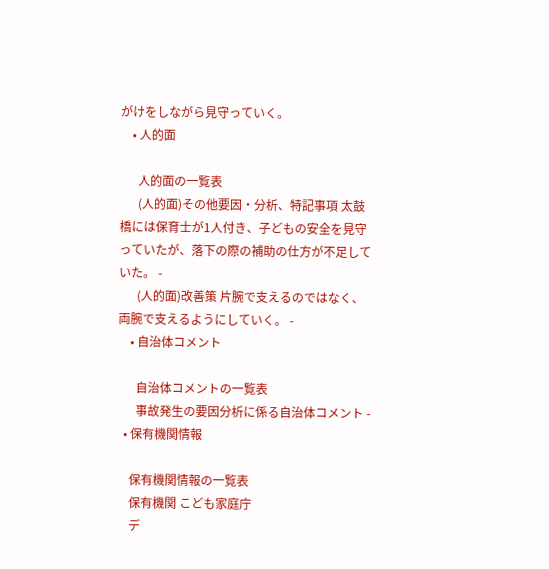がけをしながら見守っていく。
    • 人的面

      人的面の一覧表
      (人的面)その他要因・分析、特記事項 太鼓橋には保育士が1人付き、子どもの安全を見守っていたが、落下の際の補助の仕方が不足していた。 -
      (人的面)改善策 片腕で支えるのではなく、両腕で支えるようにしていく。 -
    • 自治体コメント

      自治体コメントの一覧表
      事故発生の要因分析に係る自治体コメント -
  • 保有機関情報

    保有機関情報の一覧表
    保有機関 こども家庭庁
    デ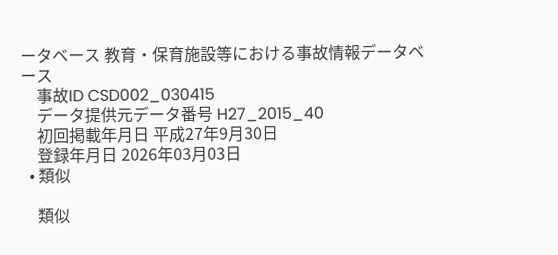ータベース 教育・保育施設等における事故情報データベース
    事故ID CSD002_030415
    データ提供元データ番号 H27_2015_40
    初回掲載年月日 平成27年9月30日
    登録年月日 2026年03月03日
  • 類似

    類似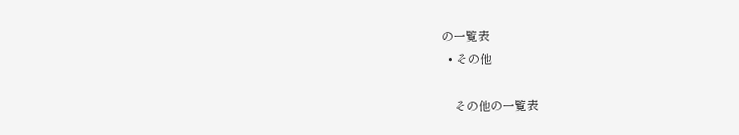の一覧表
  • その他

    その他の一覧表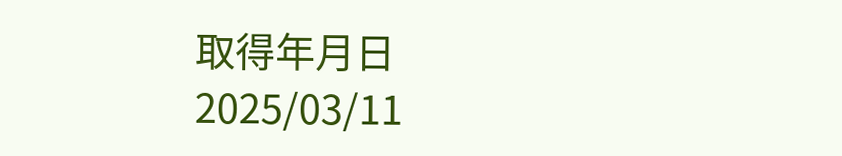取得年月日 2025/03/11